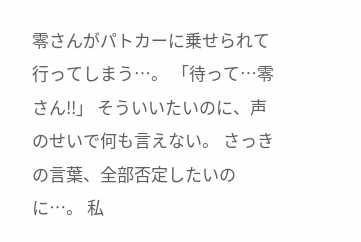零さんがパトカーに乗せられて行ってしまう…。 「待って…零さん!!」 そういいたいのに、声のせいで何も言えない。 さっきの言葉、全部否定したいのに…。 私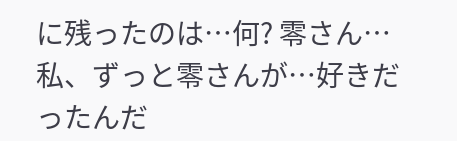に残ったのは…何? 零さん…私、ずっと零さんが…好きだったんだ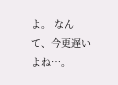よ。 なんて、今更遅いよね…。